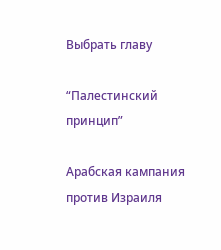Выбрать главу

“Палестинский принцип”

Арабская кампания против Израиля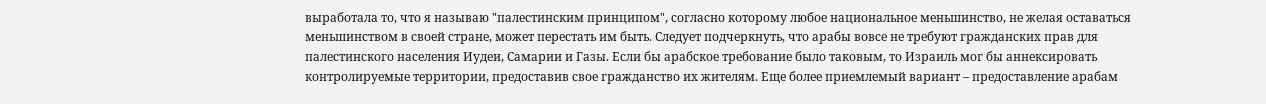выработала то, что я называю "палестинским принципом", согласно которому любое национальное меньшинство, не желая оставаться меньшинством в своей стране, может перестать им быть. Следует подчеркнуть, что арабы вовсе не требуют гражданских прав для палестинского населения Иудеи, Самарии и Газы. Если бы арабское требование было таковым, то Израиль мог бы аннексировать контролируемые территории, предоставив свое гражданство их жителям. Еще более приемлемый вариант – предоставление арабам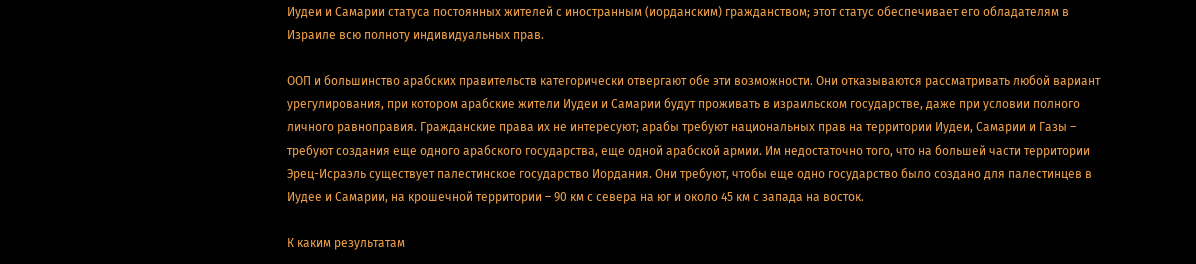Иудеи и Самарии статуса постоянных жителей с иностранным (иорданским) гражданством; этот статус обеспечивает его обладателям в Израиле всю полноту индивидуальных прав.

ООП и большинство арабских правительств категорически отвергают обе эти возможности. Они отказываются рассматривать любой вариант урегулирования, при котором арабские жители Иудеи и Самарии будут проживать в израильском государстве, даже при условии полного личного равноправия. Гражданские права их не интересуют; арабы требуют национальных прав на территории Иудеи, Самарии и Газы – требуют создания еще одного арабского государства, еще одной арабской армии. Им недостаточно того, что на большей части территории Эрец-Исраэль существует палестинское государство Иордания. Они требуют, чтобы еще одно государство было создано для палестинцев в Иудее и Самарии, на крошечной территории – 90 км с севера на юг и около 45 км с запада на восток.

К каким результатам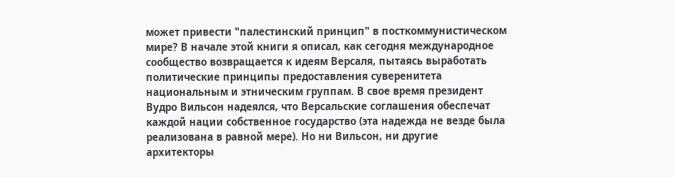может привести "палестинский принцип" в посткоммунистическом мире? В начале этой книги я описал, как сегодня международное сообщество возвращается к идеям Версаля, пытаясь выработать политические принципы предоставления суверенитета национальным и этническим группам. В свое время президент Вудро Вильсон надеялся, что Версальские соглашения обеспечат каждой нации собственное государство (эта надежда не везде была реализована в равной мере). Но ни Вильсон, ни другие архитекторы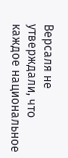Версаля не утверждали, что каждое национальное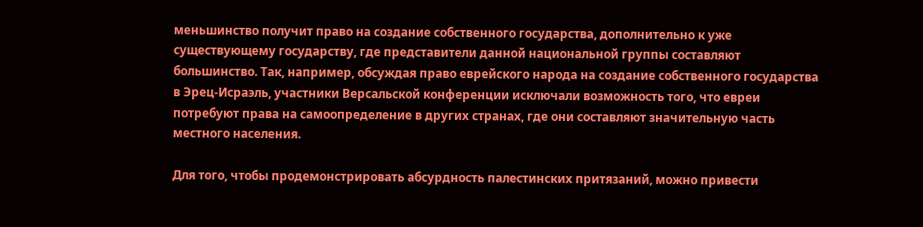меньшинство получит право на создание собственного государства, дополнительно к уже существующему государству, где представители данной национальной группы составляют большинство. Так, например, обсуждая право еврейского народа на создание собственного государства в Эрец-Исраэль, участники Версальской конференции исключали возможность того, что евреи потребуют права на самоопределение в других странах, где они составляют значительную часть местного населения.

Для того, чтобы продемонстрировать абсурдность палестинских притязаний, можно привести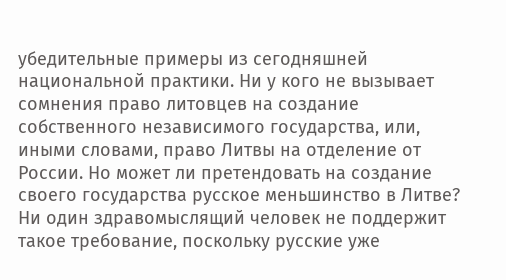убедительные примеры из сегодняшней национальной практики. Ни у кого не вызывает сомнения право литовцев на создание собственного независимого государства, или, иными словами, право Литвы на отделение от России. Но может ли претендовать на создание своего государства русское меньшинство в Литве? Ни один здравомыслящий человек не поддержит такое требование, поскольку русские уже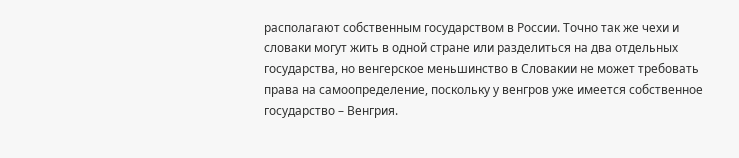располагают собственным государством в России. Точно так же чехи и словаки могут жить в одной стране или разделиться на два отдельных государства, но венгерское меньшинство в Словакии не может требовать права на самоопределение, поскольку у венгров уже имеется собственное государство – Венгрия.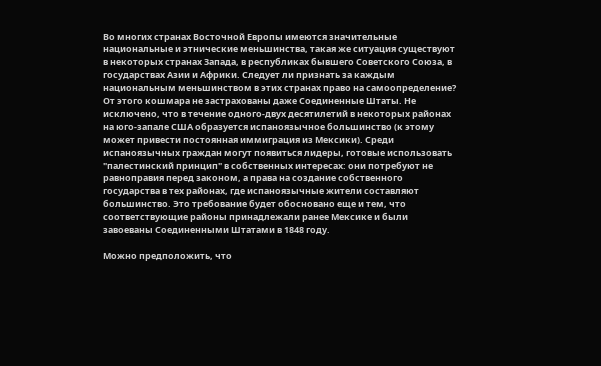Во многих странах Восточной Европы имеются значительные национальные и этнические меньшинства, такая же ситуация существуют в некоторых странах Запада, в республиках бывшего Советского Союза, в государствах Азии и Африки. Следует ли признать за каждым национальным меньшинством в этих странах право на самоопределение? От этого кошмара не застрахованы даже Соединенные Штаты. Не исключено, что в течение одного-двух десятилетий в некоторых районах на юго-запале США образуется испаноязычное большинство (к этому может привести постоянная иммиграция из Мексики). Среди испаноязычных граждан могут появиться лидеры, готовые использовать "палестинский принцип" в собственных интересах: они потребуют не равноправия перед законом, а права на создание собственного государства в тех районах, где испаноязычные жители составляют большинство. Это требование будет обосновано еще и тем, что соответствующие районы принадлежали ранее Мексике и были завоеваны Соединенными Штатами в 1848 году.

Можно предположить, что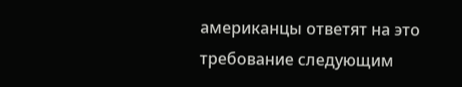американцы ответят на это требование следующим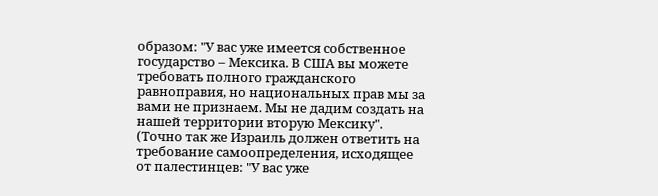образом: "У вас уже имеется собственное государство – Мексика. В США вы можете требовать полного гражданского равноправия, но национальных прав мы за вами не признаем. Мы не дадим создать на нашей территории вторую Мексику". (Точно так же Израиль должен ответить на требование самоопределения, исходящее от палестинцев: "У вас уже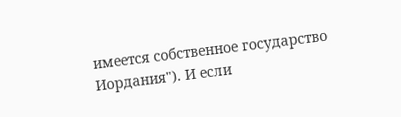имеется собственное государство Иордания"). И если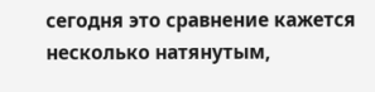сегодня это сравнение кажется несколько натянутым,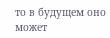то в будущем оно может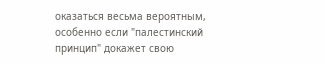оказаться весьма вероятным, особенно если "палестинский принцип" докажет свою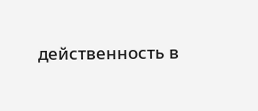действенность в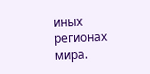иных регионах мира.